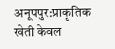अनूपपुर:प्राकृतिक खेती केवल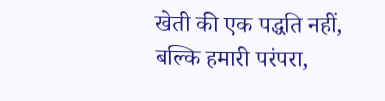खेती की एक पद्धति नहीं, बल्कि हमारी परंपरा,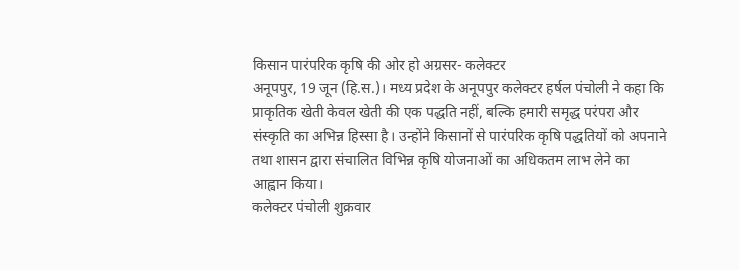किसान पारंपरिक कृषि की ओर हो अग्रसर- कलेक्टर
अनूपपुर, 19 जून (हि.स.)। मध्य प्रदेश के अनूपपुर कलेक्टर हर्षल पंचोली ने कहा कि प्राकृतिक खेती केवल खेती की एक पद्धति नहीं, बल्कि हमारी समृद्ध परंपरा और संस्कृति का अभिन्न हिस्सा है। उन्होंने किसानों से पारंपरिक कृषि पद्धतियों को अपनाने तथा शासन द्वारा संचालित विभिन्न कृषि योजनाओं का अधिकतम लाभ लेने का आह्वान किया।
कलेक्टर पंचोली शुक्रवार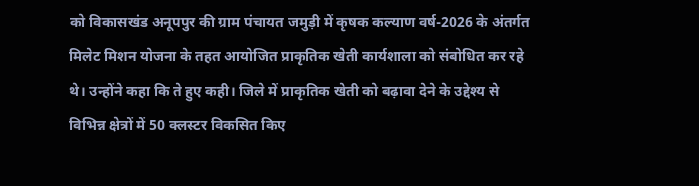को विकासखंड अनूपपुर की ग्राम पंचायत जमुड़ी में कृषक कल्याण वर्ष-2026 के अंतर्गत मिलेट मिशन योजना के तहत आयोजित प्राकृतिक खेती कार्यशाला को संबोधित कर रहे थे। उन्होंने कहा कि ते हुए कही। जिले में प्राकृतिक खेती को बढ़ावा देने के उद्देश्य से विभिन्न क्षेत्रों में 50 क्लस्टर विकसित किए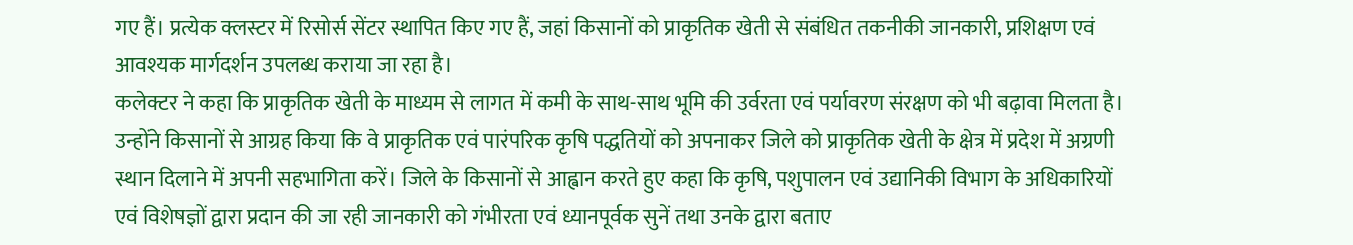गए हैं। प्रत्येक क्लस्टर में रिसोर्स सेंटर स्थापित किए गए हैं, जहां किसानों को प्राकृतिक खेती से संबंधित तकनीकी जानकारी, प्रशिक्षण एवं आवश्यक मार्गदर्शन उपलब्ध कराया जा रहा है।
कलेक्टर ने कहा कि प्राकृतिक खेती के माध्यम से लागत में कमी के साथ-साथ भूमि की उर्वरता एवं पर्यावरण संरक्षण को भी बढ़ावा मिलता है। उन्होंने किसानों से आग्रह किया कि वे प्राकृतिक एवं पारंपरिक कृषि पद्धतियों को अपनाकर जिले को प्राकृतिक खेती के क्षेत्र में प्रदेश में अग्रणी स्थान दिलाने में अपनी सहभागिता करें। जिले के किसानों से आह्वान करते हुए कहा कि कृषि, पशुपालन एवं उद्यानिकी विभाग के अधिकारियों एवं विशेषज्ञों द्वारा प्रदान की जा रही जानकारी को गंभीरता एवं ध्यानपूर्वक सुनें तथा उनके द्वारा बताए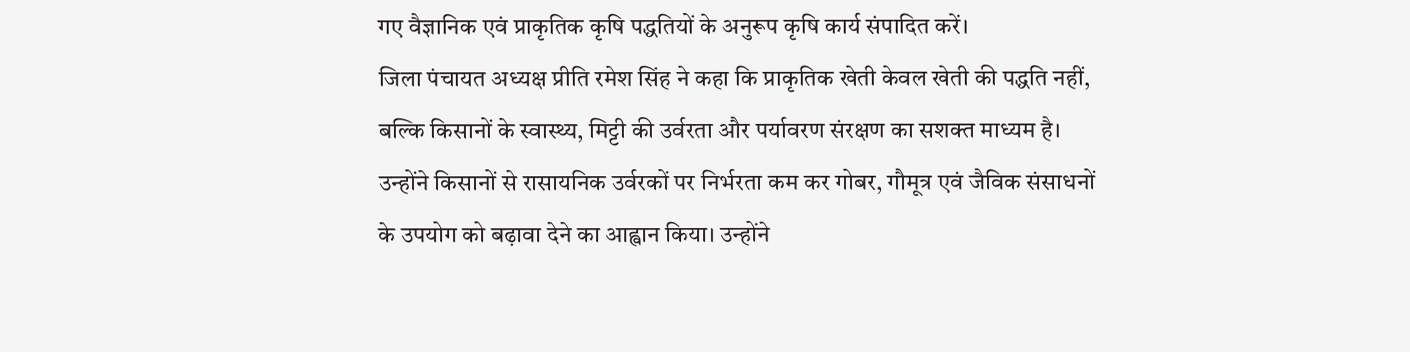गए वैज्ञानिक एवं प्राकृतिक कृषि पद्धतियों के अनुरूप कृषि कार्य संपादित करें।
जिला पंचायत अध्यक्ष प्रीति रमेश सिंह ने कहा कि प्राकृतिक खेती केवल खेती की पद्धति नहीं, बल्कि किसानों के स्वास्थ्य, मिट्टी की उर्वरता और पर्यावरण संरक्षण का सशक्त माध्यम है। उन्होंने किसानों से रासायनिक उर्वरकों पर निर्भरता कम कर गोबर, गौमूत्र एवं जैविक संसाधनों के उपयोग को बढ़ावा देने का आह्वान किया। उन्होंने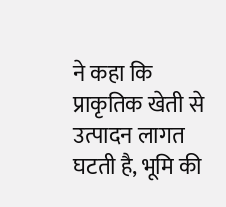ने कहा कि प्राकृतिक खेती से उत्पादन लागत घटती है, भूमि की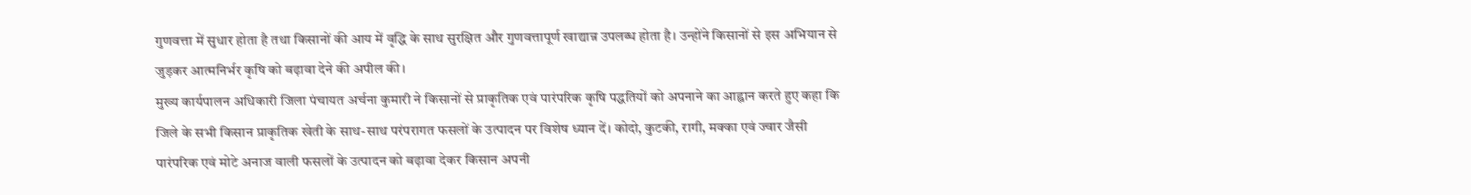गुणवत्ता में सुधार होता है तथा किसानों की आय में वृद्धि के साथ सुरक्षित और गुणवत्तापूर्ण खाद्यान्न उपलब्ध होता है। उन्होंने किसानों से इस अभियान से जुड़कर आत्मनिर्भर कृषि को बढ़ावा देने की अपील की।
मुख्य कार्यपालन अधिकारी जिला पंचायत अर्चना कुमारी ने किसानों से प्राकृतिक एवं पारंपरिक कृषि पद्धतियों को अपनाने का आह्वान करते हुए कहा कि जिले के सभी किसान प्राकृतिक खेती के साथ-साथ परंपरागत फसलों के उत्पादन पर विशेष ध्यान दें। कोदो, कुटकी, रागी, मक्का एवं ज्वार जैसी पारंपरिक एवं मोटे अनाज वाली फसलों के उत्पादन को बढ़ावा देकर किसान अपनी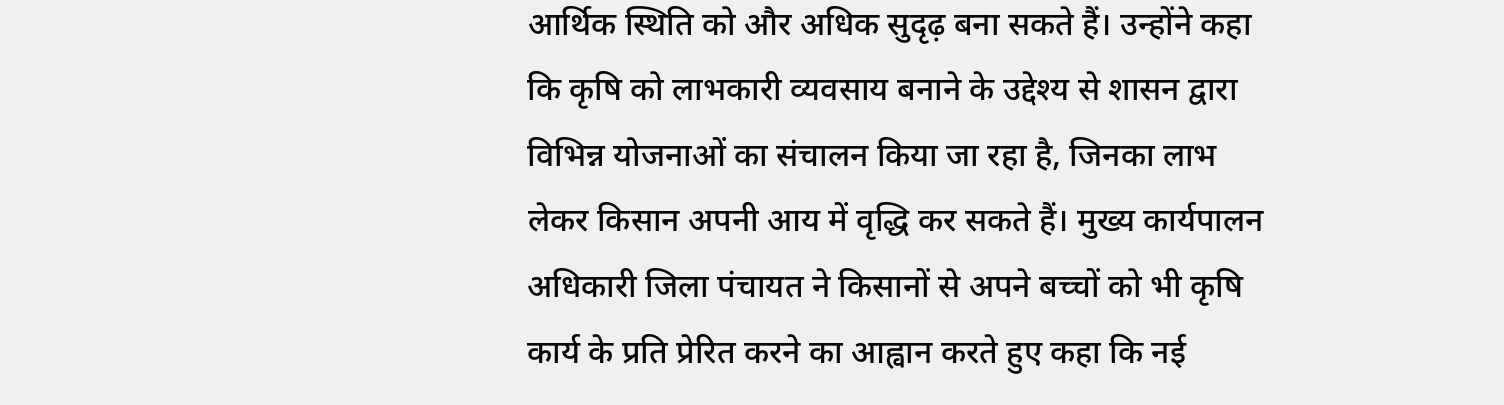आर्थिक स्थिति को और अधिक सुदृढ़ बना सकते हैं। उन्होंने कहा कि कृषि को लाभकारी व्यवसाय बनाने के उद्देश्य से शासन द्वारा विभिन्न योजनाओं का संचालन किया जा रहा है, जिनका लाभ लेकर किसान अपनी आय में वृद्धि कर सकते हैं। मुख्य कार्यपालन अधिकारी जिला पंचायत ने किसानों से अपने बच्चों को भी कृषि कार्य के प्रति प्रेरित करने का आह्वान करते हुए कहा कि नई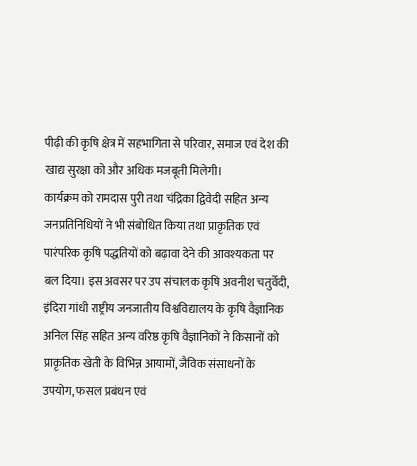पीढ़ी की कृषि क्षेत्र में सहभागिता से परिवार, समाज एवं देश की खाद्य सुरक्षा को और अधिक मजबूती मिलेगी।
कार्यक्रम को रामदास पुरी तथा चंद्रिका द्विवेदी सहित अन्य जनप्रतिनिधियों ने भी संबोधित किया तथा प्राकृतिक एवं पारंपरिक कृषि पद्धतियों को बढ़ावा देने की आवश्यकता पर बल दिया। इस अवसर पर उप संचालक कृषि अवनीश चतुर्वेदी, इंदिरा गांधी राष्ट्रीय जनजातीय विश्वविद्यालय के कृषि वैज्ञानिक अनिल सिंह सहित अन्य वरिष्ठ कृषि वैज्ञानिकों ने किसानों को प्राकृतिक खेती के विभिन्न आयामों, जैविक संसाधनों के उपयोग, फसल प्रबंधन एवं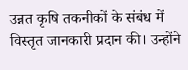उन्नत कृषि तकनीकों के संबंध में विस्तृत जानकारी प्रदान की। उन्होंने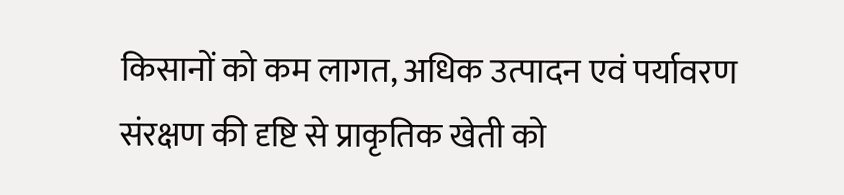किसानों को कम लागत, अधिक उत्पादन एवं पर्यावरण संरक्षण की दृष्टि से प्राकृतिक खेती को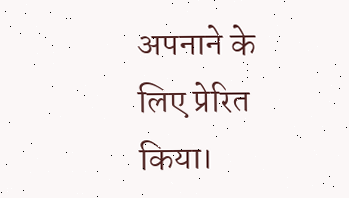अपनाने के लिए प्रेरित किया।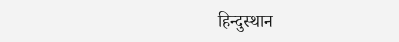हिन्दुस्थान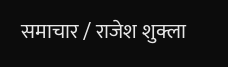समाचार / राजेश शुक्ला